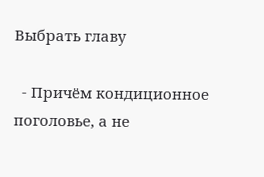Выбрать главу

  - Причём кондиционное поголовье, а не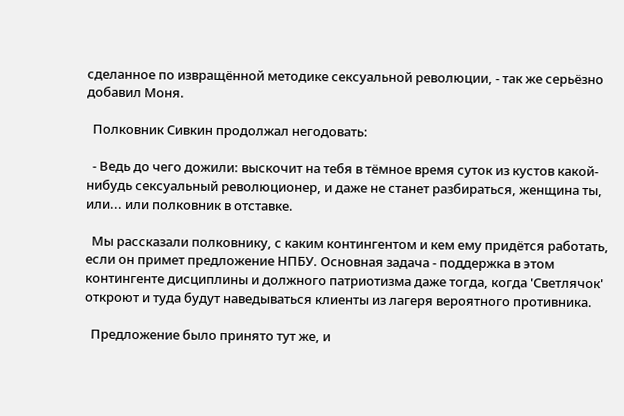сделанное по извращённой методике сексуальной революции, - так же серьёзно добавил Моня.

  Полковник Сивкин продолжал негодовать:

  - Ведь до чего дожили: выскочит на тебя в тёмное время суток из кустов какой-нибудь сексуальный революционер, и даже не станет разбираться, женщина ты, или... или полковник в отставке.

  Мы рассказали полковнику, с каким контингентом и кем ему придётся работать, если он примет предложение НПБУ. Основная задача - поддержка в этом контингенте дисциплины и должного патриотизма даже тогда, когда 'Светлячок' откроют и туда будут наведываться клиенты из лагеря вероятного противника.

  Предложение было принято тут же, и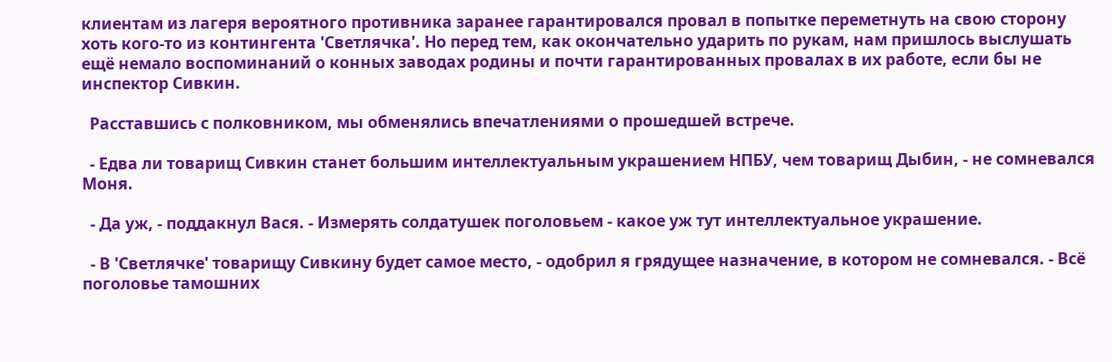клиентам из лагеря вероятного противника заранее гарантировался провал в попытке переметнуть на свою сторону хоть кого-то из контингента 'Светлячка'. Но перед тем, как окончательно ударить по рукам, нам пришлось выслушать ещё немало воспоминаний о конных заводах родины и почти гарантированных провалах в их работе, если бы не инспектор Сивкин.

  Расставшись с полковником, мы обменялись впечатлениями о прошедшей встрече.

  - Едва ли товарищ Сивкин станет большим интеллектуальным украшением НПБУ, чем товарищ Дыбин, - не сомневался Моня.

  - Да уж, - поддакнул Вася. - Измерять солдатушек поголовьем - какое уж тут интеллектуальное украшение.

  - В 'Светлячке' товарищу Сивкину будет самое место, - одобрил я грядущее назначение, в котором не сомневался. - Всё поголовье тамошних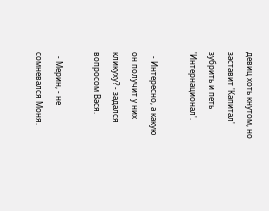девиц хоть кнутом, но заставит 'Капитал' зубрить и петь 'Интернационал'.

  - Интересно, а какую он получит у них кликуху? - задался вопросом Вася.

  - Мерин, - не сомневался Моня.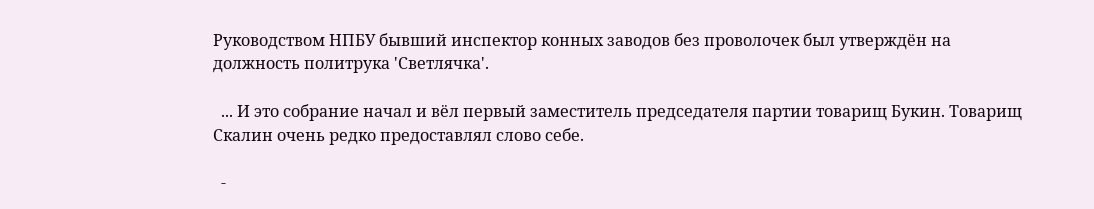Руководством НПБУ бывший инспектор конных заводов без проволочек был утверждён на должность политрука 'Светлячка'.

  ... И это собрание начал и вёл первый заместитель председателя партии товарищ Букин. Товарищ Скалин очень редко предоставлял слово себе.

  -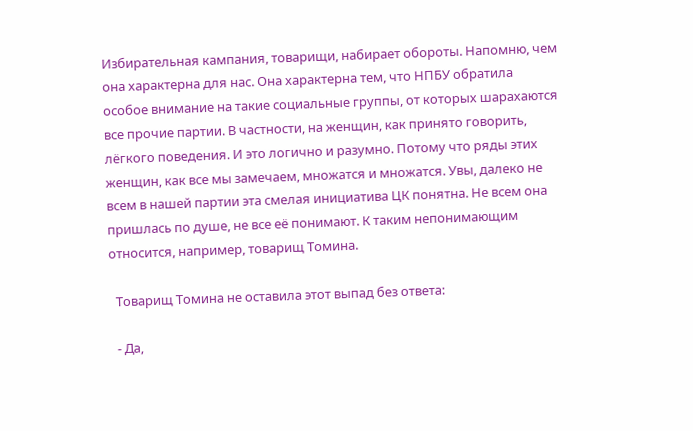Избирательная кампания, товарищи, набирает обороты. Напомню, чем она характерна для нас. Она характерна тем, что НПБУ обратила особое внимание на такие социальные группы, от которых шарахаются все прочие партии. В частности, на женщин, как принято говорить, лёгкого поведения. И это логично и разумно. Потому что ряды этих женщин, как все мы замечаем, множатся и множатся. Увы, далеко не всем в нашей партии эта смелая инициатива ЦК понятна. Не всем она пришлась по душе, не все её понимают. К таким непонимающим относится, например, товарищ Томина.

  Товарищ Томина не оставила этот выпад без ответа:

  - Да,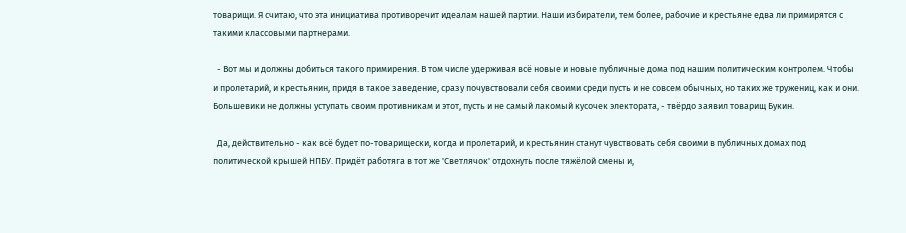товарищи. Я считаю, что эта инициатива противоречит идеалам нашей партии. Наши избиратели, тем более, рабочие и крестьяне едва ли примирятся с такими классовыми партнерами.

  - Вот мы и должны добиться такого примирения. В том числе удерживая всё новые и новые публичные дома под нашим политическим контролем. Чтобы и пролетарий, и крестьянин, придя в такое заведение, сразу почувствовали себя своими среди пусть и не совсем обычных, но таких же тружениц, как и они. Большевики не должны уступать своим противникам и этот, пусть и не самый лакомый кусочек электората, - твёрдо заявил товарищ Букин.

  Да, действительно - как всё будет по-товарищески, когда и пролетарий, и крестьянин станут чувствовать себя своими в публичных домах под политической крышей НПБУ. Придёт работяга в тот же 'Светлячок' отдохнуть после тяжёлой смены и,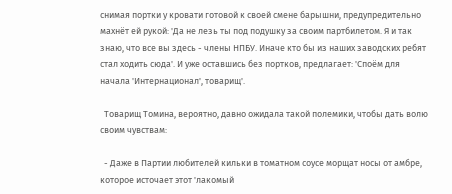снимая портки у кровати готовой к своей смене барышни, предупредительно махнёт ей рукой: 'Да не лезь ты под подушку за своим партбилетом. Я и так знаю, что все вы здесь - члены НПБУ. Иначе кто бы из наших заводских ребят стал ходить сюда'. И уже оставшись без портков, предлагает: 'Споём для начала 'Интернационал', товарищ'.

  Товарищ Томина, вероятно, давно ожидала такой полемики, чтобы дать волю своим чувствам:

  - Даже в Партии любителей кильки в томатном соусе морщат носы от амбре, которое источает этот 'лакомый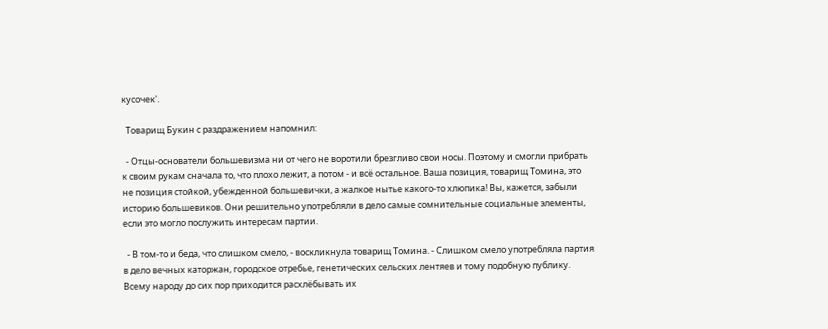кусочек'.

  Товарищ Букин с раздражением напомнил:

  - Отцы-основатели большевизма ни от чего не воротили брезгливо свои носы. Поэтому и смогли прибрать к своим рукам сначала то, что плохо лежит, а потом - и всё остальное. Ваша позиция, товарищ Томина, это не позиция стойкой, убежденной большевички, а жалкое нытье какого-то хлюпика! Вы, кажется, забыли историю большевиков. Они решительно употребляли в дело самые сомнительные социальные элементы, если это могло послужить интересам партии.

  - В том-то и беда, что слишком смело, - воскликнула товарищ Томина. - Слишком смело употребляла партия в дело вечных каторжан, городское отребье, генетических сельских лентяев и тому подобную публику. Всему народу до сих пор приходится расхлёбывать их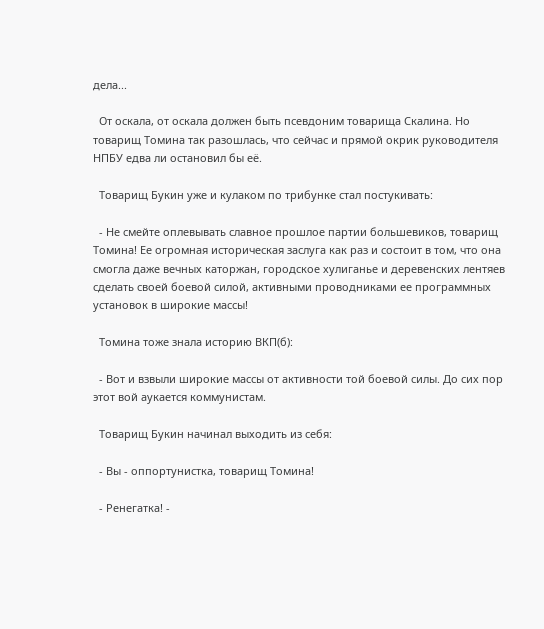дела...

  От оскала, от оскала должен быть псевдоним товарища Скалина. Но товарищ Томина так разошлась, что сейчас и прямой окрик руководителя НПБУ едва ли остановил бы её.

  Товарищ Букин уже и кулаком по трибунке стал постукивать:

  - Не смейте оплевывать славное прошлое партии большевиков, товарищ Томина! Ее огромная историческая заслуга как раз и состоит в том, что она смогла даже вечных каторжан, городское хулиганье и деревенских лентяев сделать своей боевой силой, активными проводниками ее программных установок в широкие массы!

  Томина тоже знала историю ВКП(б):

  - Вот и взвыли широкие массы от активности той боевой силы. До сих пор этот вой аукается коммунистам.

  Товарищ Букин начинал выходить из себя:

  - Вы - оппортунистка, товарищ Томина!

  - Ренегатка! -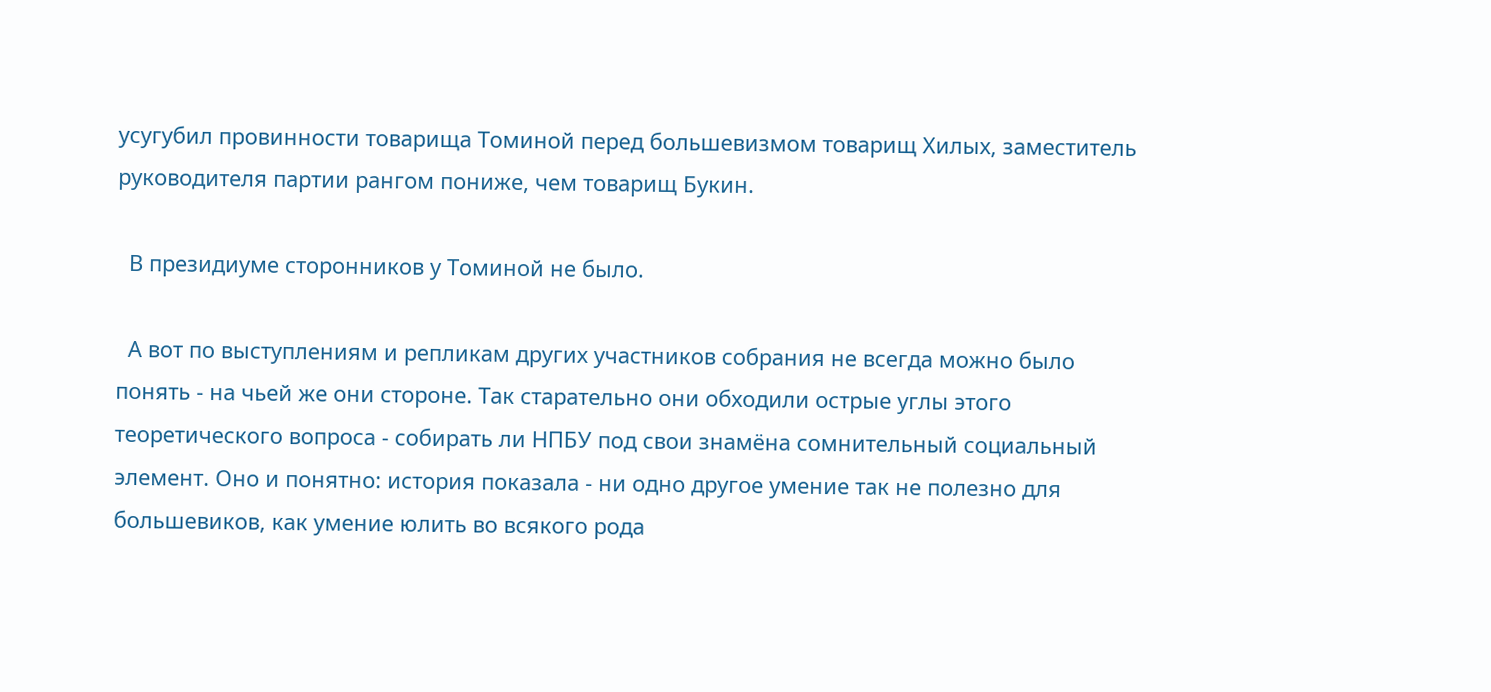усугубил провинности товарища Томиной перед большевизмом товарищ Хилых, заместитель руководителя партии рангом пониже, чем товарищ Букин.

  В президиуме сторонников у Томиной не было.

  А вот по выступлениям и репликам других участников собрания не всегда можно было понять - на чьей же они стороне. Так старательно они обходили острые углы этого теоретического вопроса - собирать ли НПБУ под свои знамёна сомнительный социальный элемент. Оно и понятно: история показала - ни одно другое умение так не полезно для большевиков, как умение юлить во всякого рода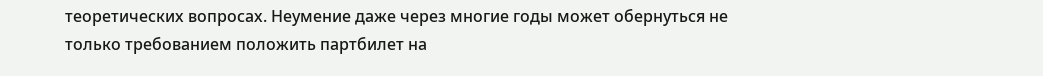теоретических вопросах. Неумение даже через многие годы может обернуться не только требованием положить партбилет на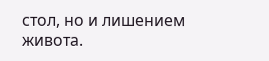стол, но и лишением живота.